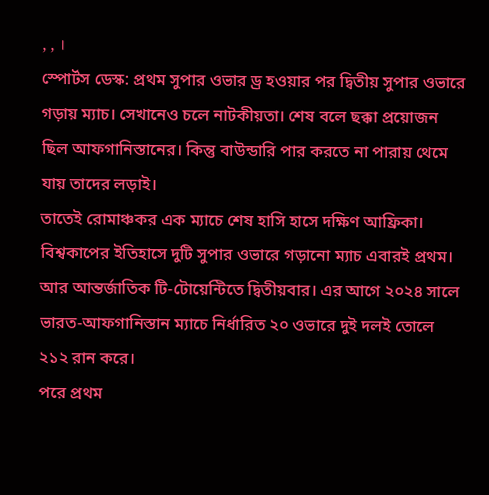, , ।
স্পোর্টস ডেস্ক: প্রথম সুপার ওভার ড্র হওয়ার পর দ্বিতীয় সুপার ওভারে গড়ায় ম্যাচ। সেখানেও চলে নাটকীয়তা। শেষ বলে ছক্কা প্রয়োজন ছিল আফগানিস্তানের। কিন্তু বাউন্ডারি পার করতে না পারায় থেমে যায় তাদের লড়াই।
তাতেই রোমাঞ্চকর এক ম্যাচে শেষ হাসি হাসে দক্ষিণ আফ্রিকা। বিশ্বকাপের ইতিহাসে দুটি সুপার ওভারে গড়ানো ম্যাচ এবারই প্রথম। আর আন্তর্জাতিক টি-টোয়েন্টিতে দ্বিতীয়বার। এর আগে ২০২৪ সালে ভারত-আফগানিস্তান ম্যাচে নির্ধারিত ২০ ওভারে দুই দলই তোলে ২১২ রান করে।
পরে প্রথম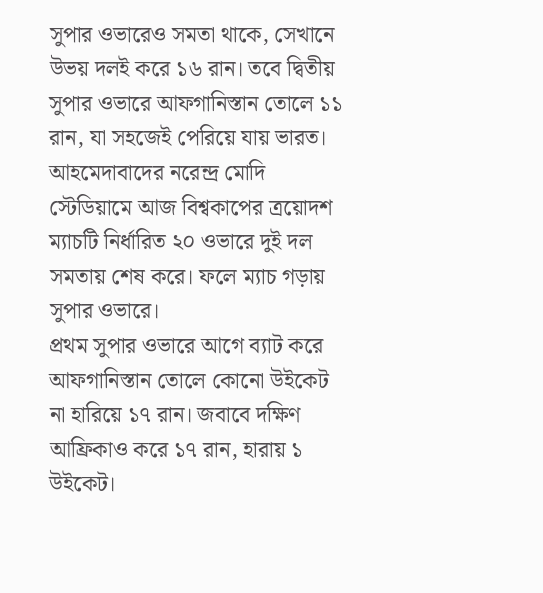সুপার ওভারেও সমতা থাকে, সেখানে উভয় দলই করে ১৬ রান। তবে দ্বিতীয় সুপার ওভারে আফগানিস্তান তোলে ১১ রান, যা সহজেই পেরিয়ে যায় ভারত। আহমেদাবাদের নরেন্দ্র মোদি স্টেডিয়ামে আজ বিশ্বকাপের ত্রয়োদশ ম্যাচটি নির্ধারিত ২০ ওভারে দুই দল সমতায় শেষ করে। ফলে ম্যাচ গড়ায় সুপার ওভারে।
প্রথম সুপার ওভারে আগে ব্যাট করে আফগানিস্তান তোলে কোনো উইকেট না হারিয়ে ১৭ রান। জবাবে দক্ষিণ আফ্রিকাও করে ১৭ রান, হারায় ১ উইকেট।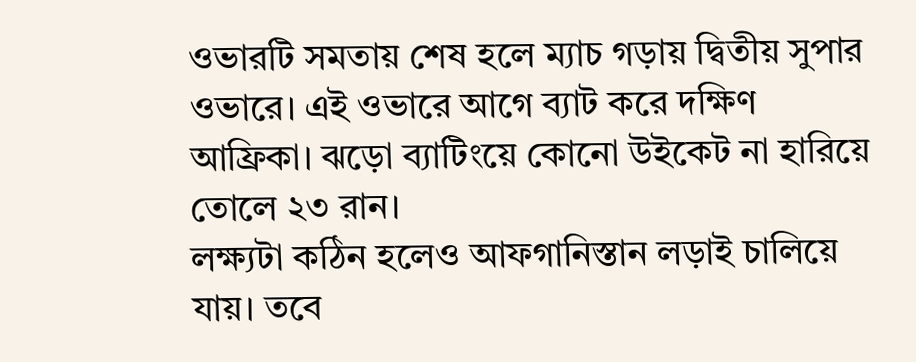ওভারটি সমতায় শেষ হলে ম্যাচ গড়ায় দ্বিতীয় সুপার ওভারে। এই ওভারে আগে ব্যাট করে দক্ষিণ আফ্রিকা। ঝড়ো ব্যাটিংয়ে কোনো উইকেট না হারিয়ে তোলে ২৩ রান।
লক্ষ্যটা কঠিন হলেও আফগানিস্তান লড়াই চালিয়ে যায়। তবে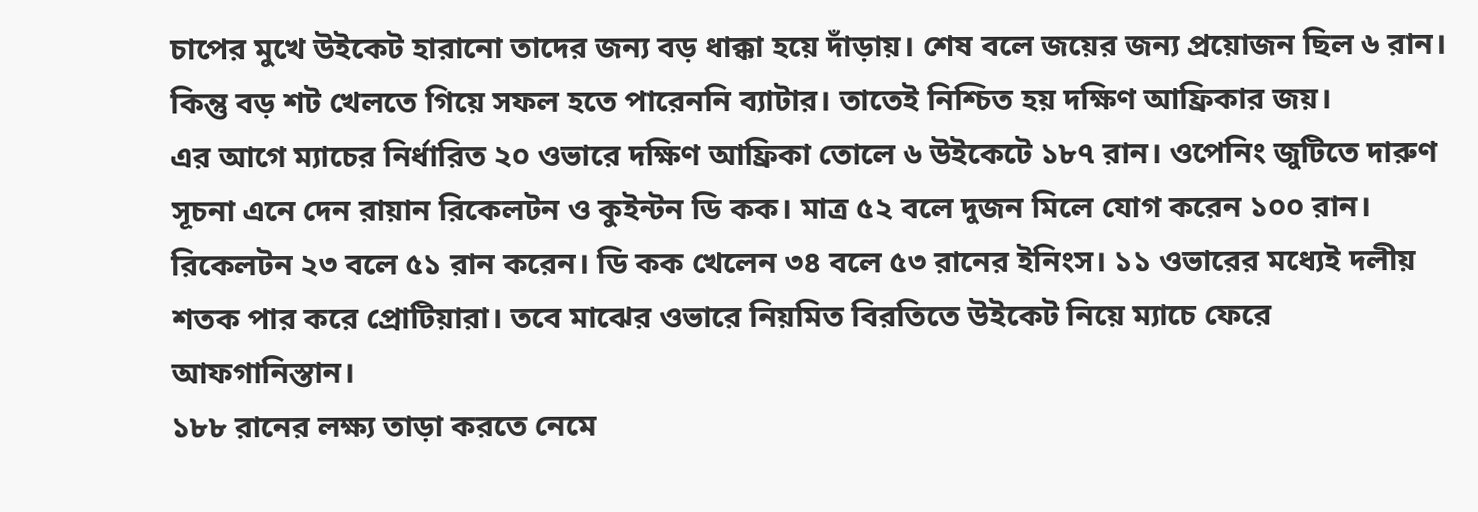চাপের মুখে উইকেট হারানো তাদের জন্য বড় ধাক্কা হয়ে দাঁড়ায়। শেষ বলে জয়ের জন্য প্রয়োজন ছিল ৬ রান। কিন্তু বড় শট খেলতে গিয়ে সফল হতে পারেননি ব্যাটার। তাতেই নিশ্চিত হয় দক্ষিণ আফ্রিকার জয়।
এর আগে ম্যাচের নির্ধারিত ২০ ওভারে দক্ষিণ আফ্রিকা তোলে ৬ উইকেটে ১৮৭ রান। ওপেনিং জুটিতে দারুণ সূচনা এনে দেন রায়ান রিকেলটন ও কুইন্টন ডি কক। মাত্র ৫২ বলে দুজন মিলে যোগ করেন ১০০ রান। রিকেলটন ২৩ বলে ৫১ রান করেন। ডি কক খেলেন ৩৪ বলে ৫৩ রানের ইনিংস। ১১ ওভারের মধ্যেই দলীয় শতক পার করে প্রোটিয়ারা। তবে মাঝের ওভারে নিয়মিত বিরতিতে উইকেট নিয়ে ম্যাচে ফেরে আফগানিস্তান।
১৮৮ রানের লক্ষ্য তাড়া করতে নেমে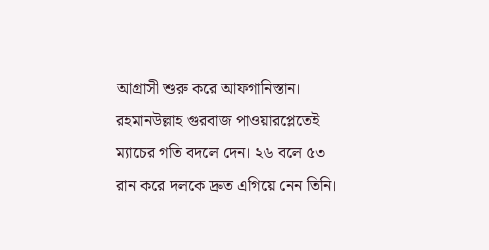আগ্রাসী শুরু করে আফগানিস্তান। রহমানউল্লাহ গুরবাজ পাওয়ারপ্লেতেই ম্যাচের গতি বদলে দেন। ২৬ বলে ৫৩ রান করে দলকে দ্রুত এগিয়ে নেন তিনি।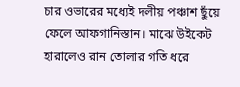চার ওভারের মধ্যেই দলীয় পঞ্চাশ ছুঁয়ে ফেলে আফগানিস্তান। মাঝে উইকেট হারালেও রান তোলার গতি ধরে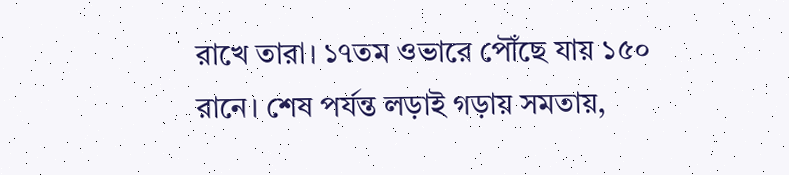রাখে তারা। ১৭তম ওভারে পৌঁছে যায় ১৫০ রানে। শেষ পর্যন্ত লড়াই গড়ায় সমতায়,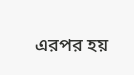এরপর হয়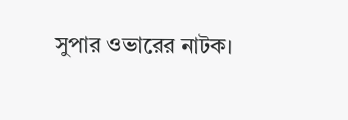সুপার ওভারের নাটক।